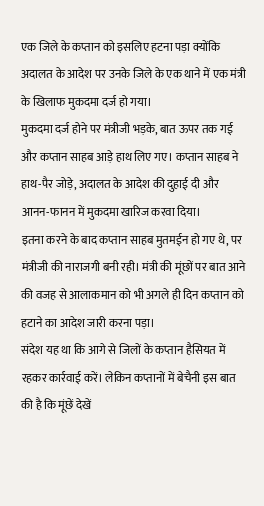एक जिले के कप्तान को इसलिए हटना पड़ा क्योंकि अदालत के आदेश पर उनके जिले के एक थाने में एक मंत्री के खिलाफ मुकदमा दर्ज हो गया।
मुकदमा दर्ज होने पर मंत्रीजी भड़के, बात ऊपर तक गई और कप्तान साहब आड़े हाथ लिए गए। कप्तान साहब ने हाथ-पैर जोड़े, अदालत के आदेश की दुहाई दी और आनन-फानन में मुकदमा खारिज करवा दिया।
इतना करने के बाद कप्तान साहब मुतमईन हो गए थे, पर मंत्रीजी की नाराजगी बनी रही। मंत्री की मूंछों पर बात आने की वजह से आलाकमान को भी अगले ही दिन कप्तान को हटाने का आदेश जारी करना पड़ा।
संदेश यह था कि आगे से जिलों के कप्तान हैसियत में रहकर कार्रवाई करें। लेकिन कप्तानों में बेचैनी इस बात की है कि मूंछें देखें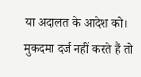या अदालत के आदेश को।
मुकदमा दर्ज नहीं करते हैं तो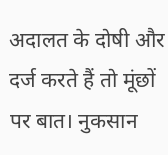अदालत के दोषी और दर्ज करते हैं तो मूंछों पर बात। नुकसान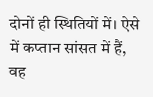दोनों ही स्थितियों में। ऐसे में कप्तान सांसत में हैं, वह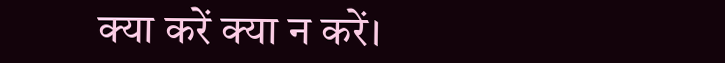क्या करें क्या न करें।